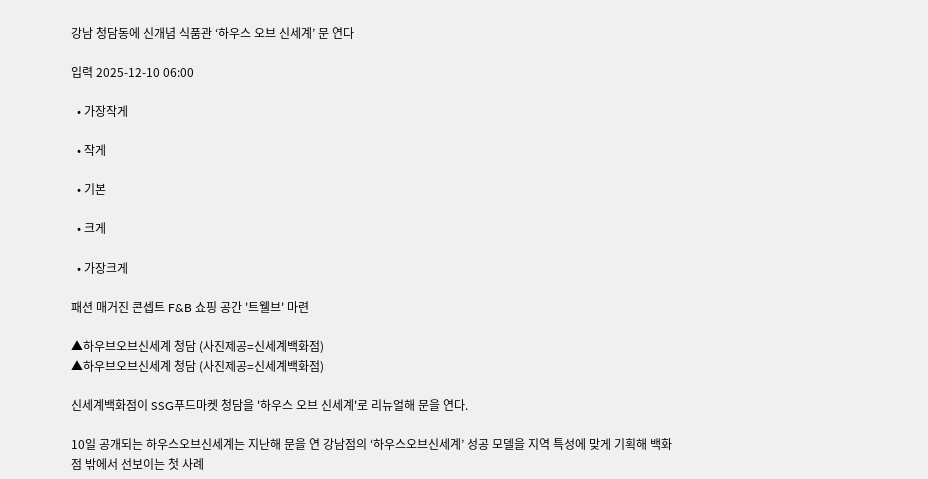강남 청담동에 신개념 식품관 ‘하우스 오브 신세계’ 문 연다

입력 2025-12-10 06:00

  • 가장작게

  • 작게

  • 기본

  • 크게

  • 가장크게

패션 매거진 콘셉트 F&B 쇼핑 공간 '트웰브' 마련

▲하우브오브신세계 청담 (사진제공=신세계백화점)
▲하우브오브신세계 청담 (사진제공=신세계백화점)

신세계백화점이 SSG푸드마켓 청담을 '하우스 오브 신세계'로 리뉴얼해 문을 연다.

10일 공개되는 하우스오브신세계는 지난해 문을 연 강남점의 ‘하우스오브신세계’ 성공 모델을 지역 특성에 맞게 기획해 백화점 밖에서 선보이는 첫 사례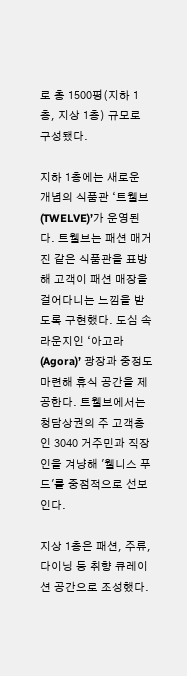로 총 1500평(지하 1층, 지상 1층) 규모로 구성됐다.

지하 1층에는 새로운 개념의 식품관 ‘트웰브(TWELVE)’가 운영된다. 트웰브는 패션 매거진 같은 식품관을 표방해 고객이 패션 매장을 걸어다니는 느낌을 받도록 구현했다. 도심 속 라운지인 ‘아고라(Agora)’ 광장과 중정도 마련해 휴식 공간을 제공한다. 트웰브에서는 청담상권의 주 고객층인 3040 거주민과 직장인을 겨냥해 '웰니스 푸드'를 중점적으로 선보인다.

지상 1층은 패션, 주류, 다이닝 등 취향 큐레이션 공간으로 조성했다.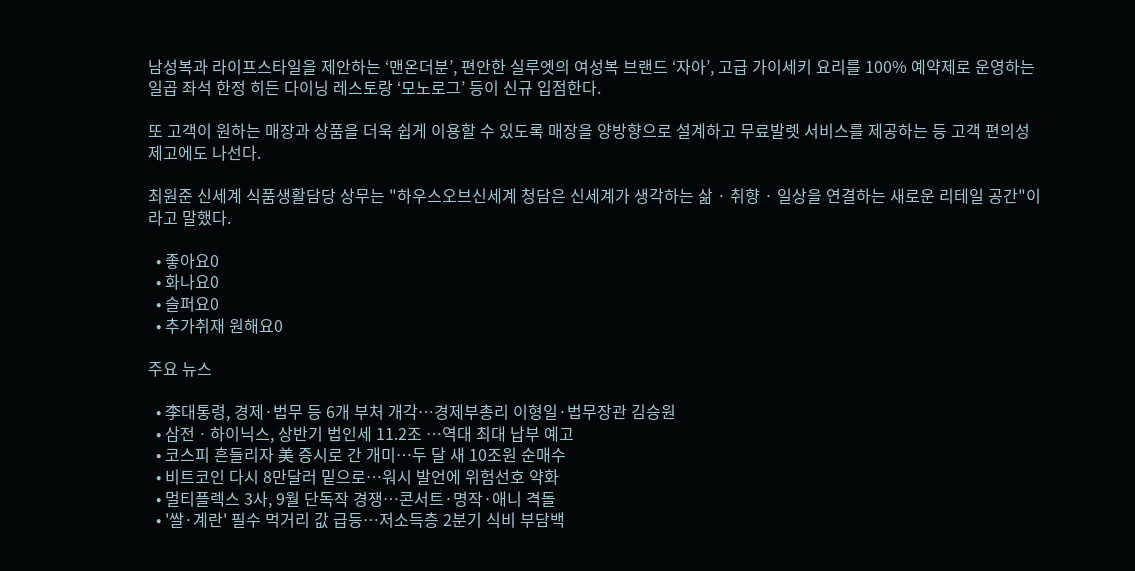남성복과 라이프스타일을 제안하는 ‘맨온더분’, 편안한 실루엣의 여성복 브랜드 ‘자아’, 고급 가이세키 요리를 100% 예약제로 운영하는 일곱 좌석 한정 히든 다이닝 레스토랑 ‘모노로그’ 등이 신규 입점한다.

또 고객이 원하는 매장과 상품을 더욱 쉽게 이용할 수 있도록 매장을 양방향으로 설계하고 무료발렛 서비스를 제공하는 등 고객 편의성 제고에도 나선다.

최원준 신세계 식품생활담당 상무는 "하우스오브신세계 청담은 신세계가 생각하는 삶 · 취향 · 일상을 연결하는 새로운 리테일 공간"이라고 말했다.

  • 좋아요0
  • 화나요0
  • 슬퍼요0
  • 추가취재 원해요0

주요 뉴스

  • 李대통령, 경제·법무 등 6개 부처 개각…경제부총리 이형일·법무장관 김승원
  • 삼전ㆍ하이닉스, 상반기 법인세 11.2조 …역대 최대 납부 예고
  • 코스피 흔들리자 美 증시로 간 개미…두 달 새 10조원 순매수
  • 비트코인 다시 8만달러 밑으로…워시 발언에 위험선호 약화
  • 멀티플렉스 3사, 9월 단독작 경쟁…콘서트·명작·애니 격돌
  • '쌀·계란' 필수 먹거리 값 급등⋯저소득층 2분기 식비 부담백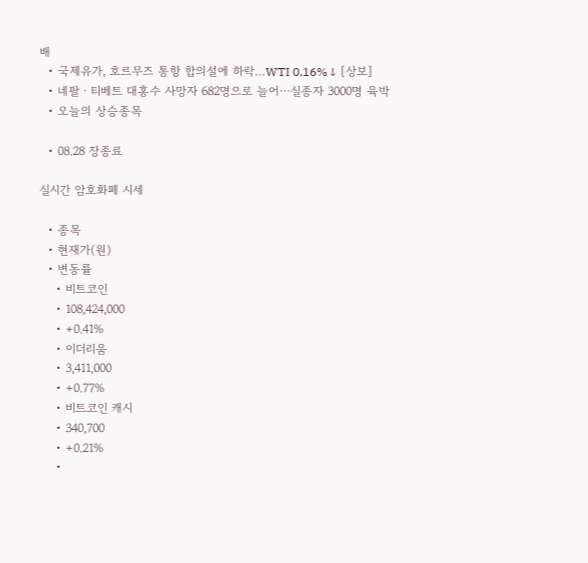배
  • 국제유가, 호르무즈 통항 합의설에 하락…WTI 0.16%↓ [상보]
  • 네팔ㆍ티베트 대홍수 사망자 682명으로 늘어⋯실종자 3000명 육박
  • 오늘의 상승종목

  • 08.28 장종료

실시간 암호화폐 시세

  • 종목
  • 현재가(원)
  • 변동률
    • 비트코인
    • 108,424,000
    • +0.41%
    • 이더리움
    • 3,411,000
    • +0.77%
    • 비트코인 캐시
    • 340,700
    • +0.21%
    •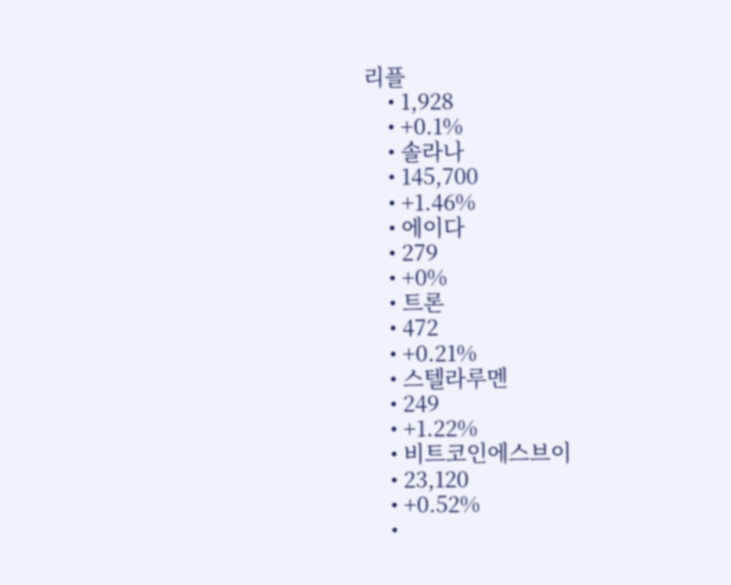리플
    • 1,928
    • +0.1%
    • 솔라나
    • 145,700
    • +1.46%
    • 에이다
    • 279
    • +0%
    • 트론
    • 472
    • +0.21%
    • 스텔라루멘
    • 249
    • +1.22%
    • 비트코인에스브이
    • 23,120
    • +0.52%
    •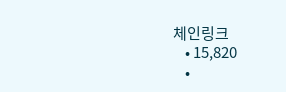체인링크
    • 15,820
    •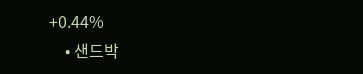+0.44%
    • 샌드박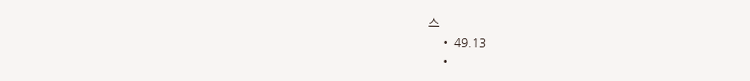스
    • 49.13
    •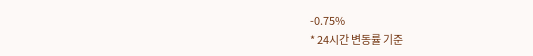-0.75%
* 24시간 변동률 기준